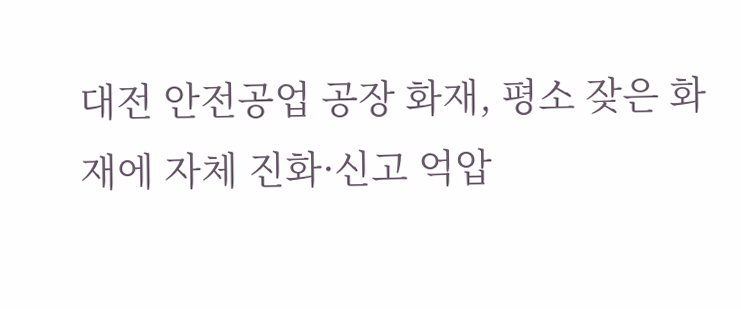대전 안전공업 공장 화재, 평소 잦은 화재에 자체 진화·신고 억압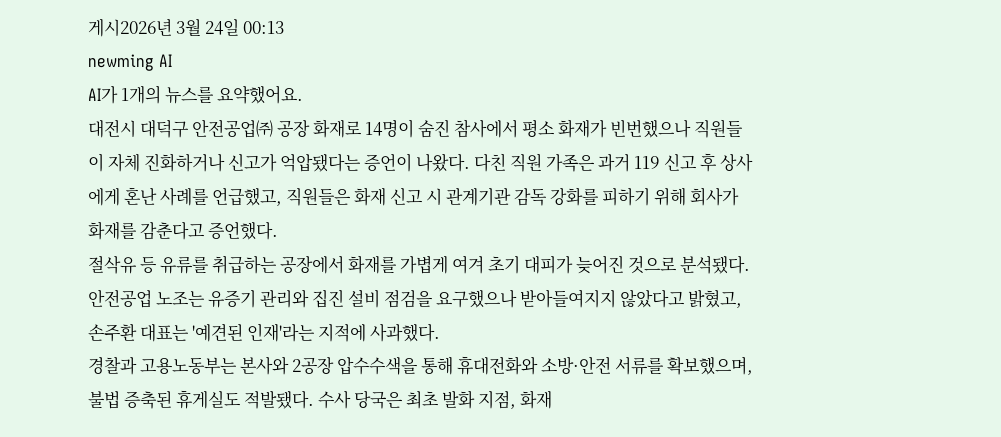게시2026년 3월 24일 00:13
newming AI
AI가 1개의 뉴스를 요약했어요.
대전시 대덕구 안전공업㈜ 공장 화재로 14명이 숨진 참사에서 평소 화재가 빈번했으나 직원들이 자체 진화하거나 신고가 억압됐다는 증언이 나왔다. 다친 직원 가족은 과거 119 신고 후 상사에게 혼난 사례를 언급했고, 직원들은 화재 신고 시 관계기관 감독 강화를 피하기 위해 회사가 화재를 감춘다고 증언했다.
절삭유 등 유류를 취급하는 공장에서 화재를 가볍게 여겨 초기 대피가 늦어진 것으로 분석됐다. 안전공업 노조는 유증기 관리와 집진 설비 점검을 요구했으나 받아들여지지 않았다고 밝혔고, 손주환 대표는 '예견된 인재'라는 지적에 사과했다.
경찰과 고용노동부는 본사와 2공장 압수수색을 통해 휴대전화와 소방·안전 서류를 확보했으며, 불법 증축된 휴게실도 적발됐다. 수사 당국은 최초 발화 지점, 화재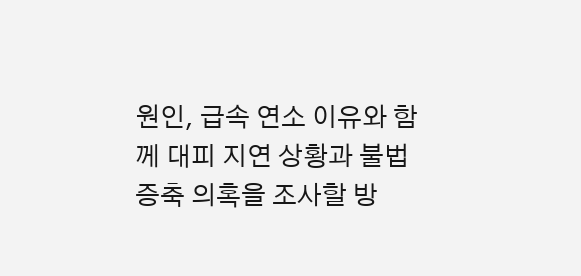원인, 급속 연소 이유와 함께 대피 지연 상황과 불법 증축 의혹을 조사할 방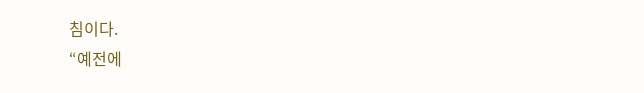침이다.
“예전에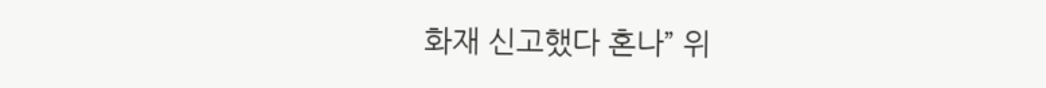화재 신고했다 혼나” 위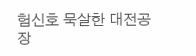험신호 묵살한 대전공장